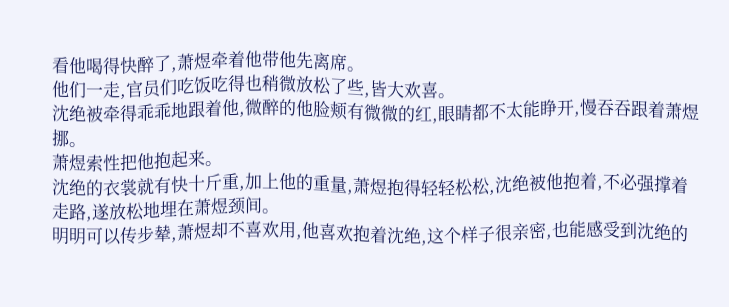看他喝得快醉了,萧煜牵着他带他先离席。
他们一走,官员们吃饭吃得也稍微放松了些,皆大欢喜。
沈绝被牵得乖乖地跟着他,微醉的他脸颊有微微的红,眼睛都不太能睁开,慢吞吞跟着萧煜挪。
萧煜索性把他抱起来。
沈绝的衣裳就有快十斤重,加上他的重量,萧煜抱得轻轻松松,沈绝被他抱着,不必强撑着走路,遂放松地埋在萧煜颈间。
明明可以传步辇,萧煜却不喜欢用,他喜欢抱着沈绝,这个样子很亲密,也能感受到沈绝的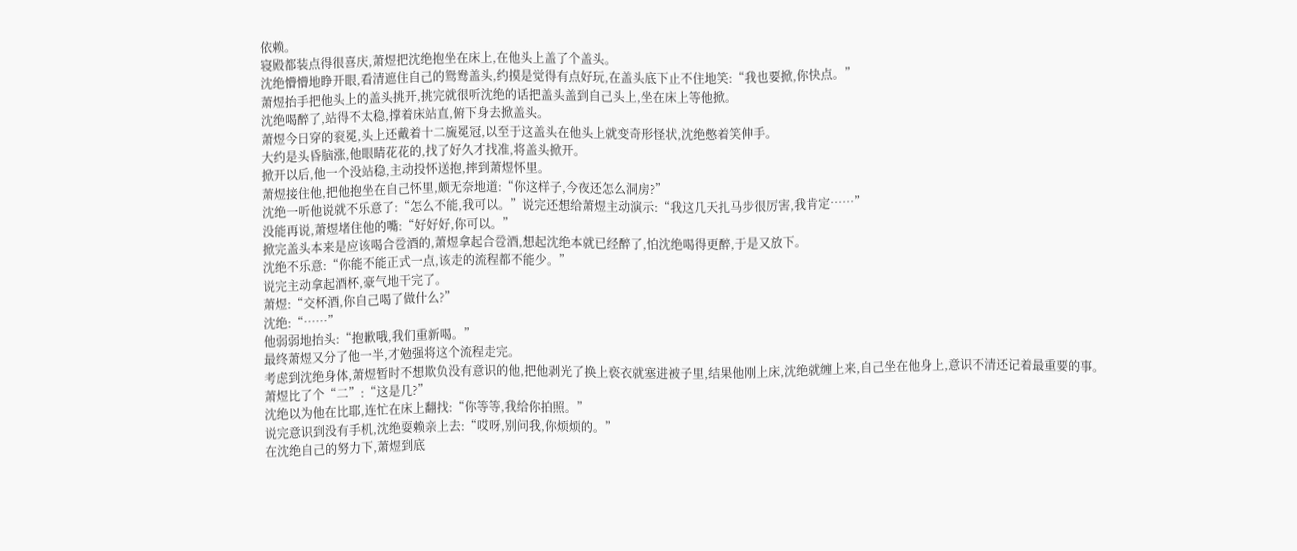依赖。
寝殿都装点得很喜庆,萧煜把沈绝抱坐在床上,在他头上盖了个盖头。
沈绝懵懵地睁开眼,看清遮住自己的鸳鸯盖头,约摸是觉得有点好玩,在盖头底下止不住地笑:“我也要掀,你快点。”
萧煜抬手把他头上的盖头挑开,挑完就很听沈绝的话把盖头盖到自己头上,坐在床上等他掀。
沈绝喝醉了,站得不太稳,撑着床站直,俯下身去掀盖头。
萧煜今日穿的衮冕,头上还戴着十二旒冕冠,以至于这盖头在他头上就变奇形怪状,沈绝憋着笑伸手。
大约是头昏脑涨,他眼睛花花的,找了好久才找准,将盖头掀开。
掀开以后,他一个没站稳,主动投怀送抱,摔到萧煜怀里。
萧煜接住他,把他抱坐在自己怀里,颇无奈地道:“你这样子,今夜还怎么洞房?”
沈绝一听他说就不乐意了:“怎么不能,我可以。”说完还想给萧煜主动演示:“我这几天扎马步很厉害,我肯定……”
没能再说,萧煜堵住他的嘴:“好好好,你可以。”
掀完盖头本来是应该喝合卺酒的,萧煜拿起合卺酒,想起沈绝本就已经醉了,怕沈绝喝得更醉,于是又放下。
沈绝不乐意:“你能不能正式一点,该走的流程都不能少。”
说完主动拿起酒杯,豪气地干完了。
萧煜:“交杯酒,你自己喝了做什么?”
沈绝:“……”
他弱弱地抬头:“抱歉哦,我们重新喝。”
最终萧煜又分了他一半,才勉强将这个流程走完。
考虑到沈绝身体,萧煜暂时不想欺负没有意识的他,把他剥光了换上亵衣就塞进被子里,结果他刚上床,沈绝就缠上来,自己坐在他身上,意识不清还记着最重要的事。
萧煜比了个“二”:“这是几?”
沈绝以为他在比耶,连忙在床上翻找:“你等等,我给你拍照。”
说完意识到没有手机,沈绝耍赖亲上去:“哎呀,别问我,你烦烦的。”
在沈绝自己的努力下,萧煜到底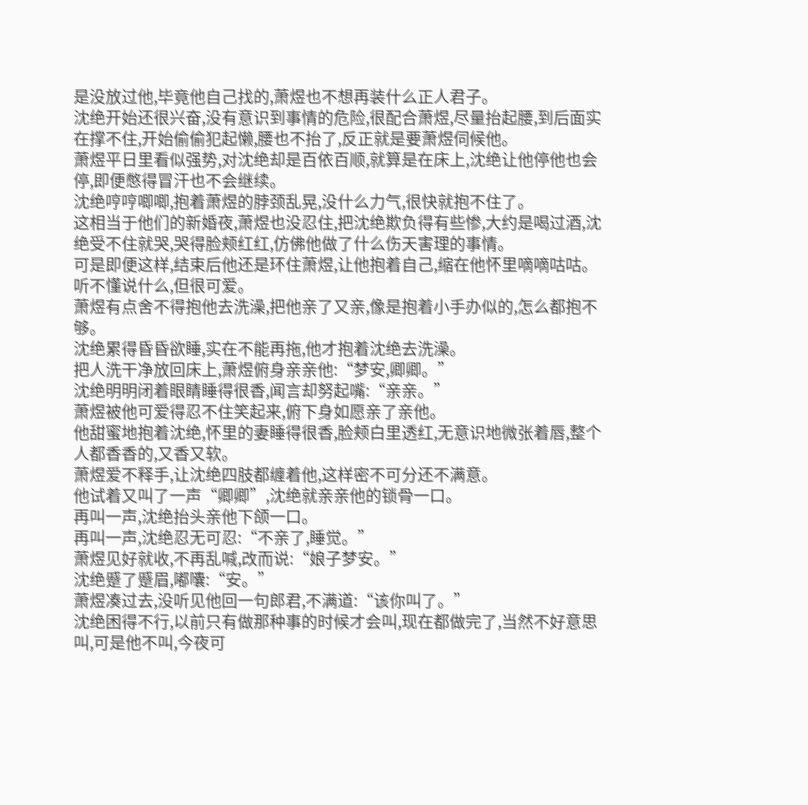是没放过他,毕竟他自己找的,萧煜也不想再装什么正人君子。
沈绝开始还很兴奋,没有意识到事情的危险,很配合萧煜,尽量抬起腰,到后面实在撑不住,开始偷偷犯起懒,腰也不抬了,反正就是要萧煜伺候他。
萧煜平日里看似强势,对沈绝却是百依百顺,就算是在床上,沈绝让他停他也会停,即便憋得冒汗也不会继续。
沈绝哼哼唧唧,抱着萧煜的脖颈乱晃,没什么力气,很快就抱不住了。
这相当于他们的新婚夜,萧煜也没忍住,把沈绝欺负得有些惨,大约是喝过酒,沈绝受不住就哭,哭得脸颊红红,仿佛他做了什么伤天害理的事情。
可是即便这样,结束后他还是环住萧煜,让他抱着自己,缩在他怀里嘀嘀咕咕。
听不懂说什么,但很可爱。
萧煜有点舍不得抱他去洗澡,把他亲了又亲,像是抱着小手办似的,怎么都抱不够。
沈绝累得昏昏欲睡,实在不能再拖,他才抱着沈绝去洗澡。
把人洗干净放回床上,萧煜俯身亲亲他:“梦安,卿卿。”
沈绝明明闭着眼睛睡得很香,闻言却努起嘴:“亲亲。”
萧煜被他可爱得忍不住笑起来,俯下身如愿亲了亲他。
他甜蜜地抱着沈绝,怀里的妻睡得很香,脸颊白里透红,无意识地微张着唇,整个人都香香的,又香又软。
萧煜爱不释手,让沈绝四肢都缠着他,这样密不可分还不满意。
他试着又叫了一声“卿卿”,沈绝就亲亲他的锁骨一口。
再叫一声,沈绝抬头亲他下颌一口。
再叫一声,沈绝忍无可忍:“不亲了,睡觉。”
萧煜见好就收,不再乱喊,改而说:“娘子梦安。”
沈绝蹙了蹙眉,嘟囔:“安。”
萧煜凑过去,没听见他回一句郎君,不满道:“该你叫了。”
沈绝困得不行,以前只有做那种事的时候才会叫,现在都做完了,当然不好意思叫,可是他不叫,今夜可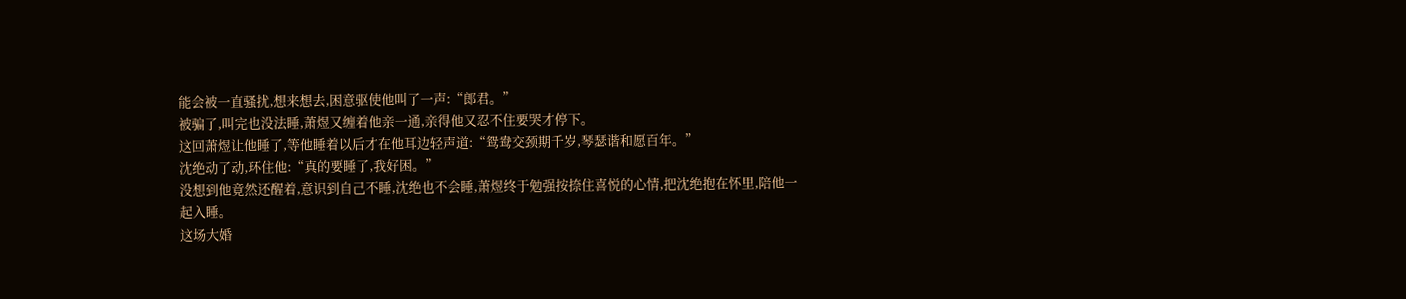能会被一直骚扰,想来想去,困意驱使他叫了一声:“郎君。”
被骗了,叫完也没法睡,萧煜又缠着他亲一通,亲得他又忍不住要哭才停下。
这回萧煜让他睡了,等他睡着以后才在他耳边轻声道:“鸳鸯交颈期千岁,琴瑟谐和愿百年。”
沈绝动了动,环住他:“真的要睡了,我好困。”
没想到他竟然还醒着,意识到自己不睡,沈绝也不会睡,萧煜终于勉强按捺住喜悦的心情,把沈绝抱在怀里,陪他一起入睡。
这场大婚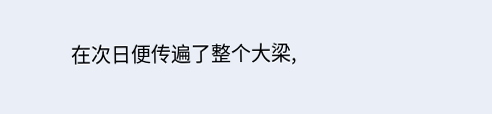在次日便传遍了整个大梁,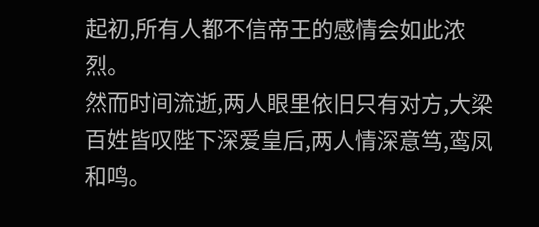起初,所有人都不信帝王的感情会如此浓烈。
然而时间流逝,两人眼里依旧只有对方,大梁百姓皆叹陛下深爱皇后,两人情深意笃,鸾凤和鸣。